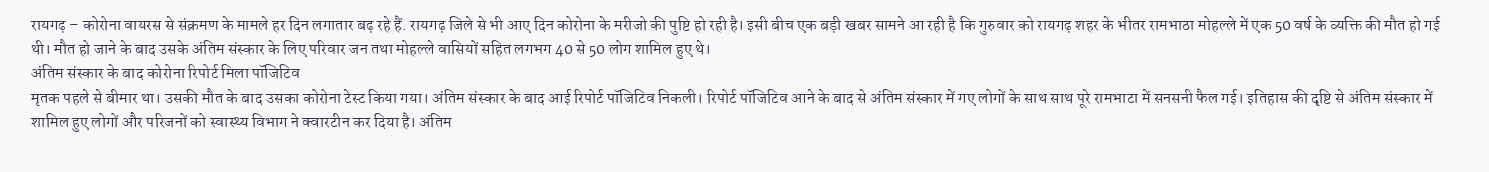रायगढ़ – कोरोना वायरस से संक्रमण के मामले हर दिन लगातार बढ़ रहे हैं. रायगढ़ जिले से भी आए दिन कोरोना के मरीजो की पुष्टि हो रही है। इसी बीच एक बड़ी खबर सामने आ रही है कि गुरुवार को रायगढ़ शहर के भीतर रामभाठा मोहल्ले में एक 50 वर्ष के व्यक्ति की मौत हो गई थी। मौत हो जाने के बाद उसके अंतिम संस्कार के लिए परिवार जन तथा मोहल्ले वासियों सहित लगभग 40 से 50 लोग शामिल हुए थे।
अंतिम संस्कार के बाद कोरोना रिपोर्ट मिला पॉजिटिव
मृतक पहले से बीमार था। उसकी मौत के बाद उसका कोरोना टेस्ट किया गया। अंतिम संस्कार के बाद आई रिपोर्ट पॉजिटिव निकली। रिपोर्ट पॉजिटिव आने के बाद से अंतिम संस्कार में गए लोगों के साथ साथ पूरे रामभाटा में सनसनी फैल गई। इतिहास की दृष्टि से अंतिम संस्कार में शामिल हुए लोगों और परिजनों को स्वास्थ्य विभाग ने क्वारटीन कर दिया है। अंतिम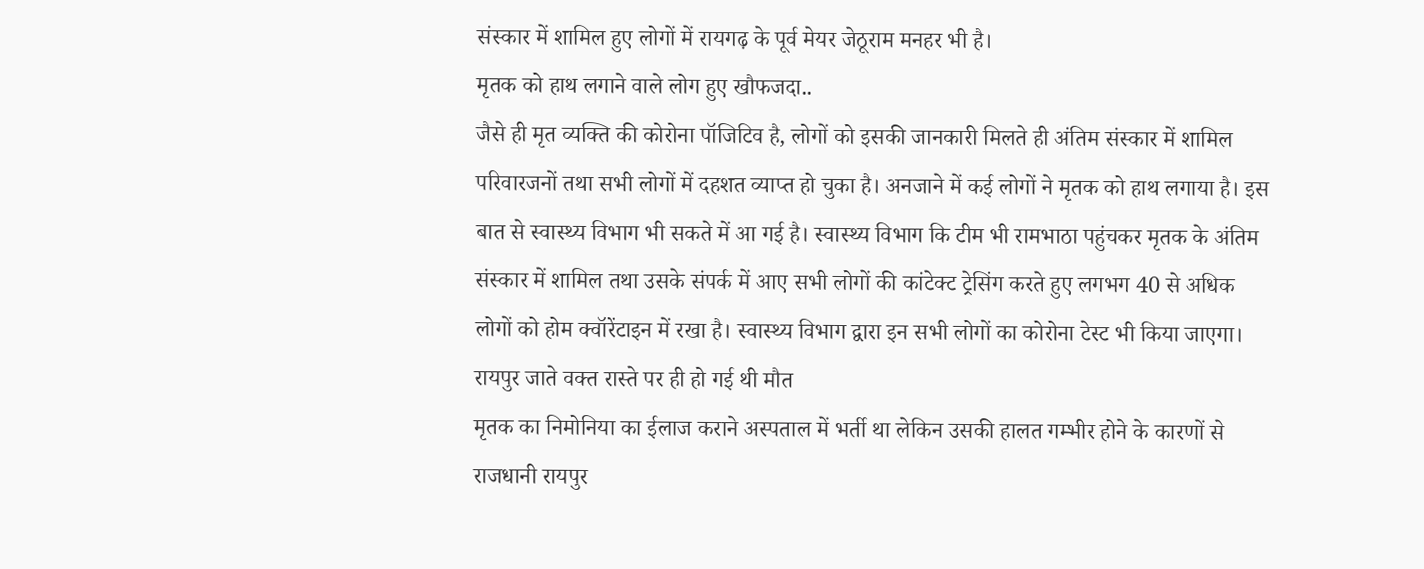संस्कार में शामिल हुए लोगों में रायगढ़ के पूर्व मेयर जेठूराम मनहर भी है।
मृतक को हाथ लगाने वाले लोग हुए खौफजदा..
जैसे ही मृत व्यक्ति की कोरोना पॉजिटिव है, लोगों को इसकी जानकारी मिलते ही अंतिम संस्कार में शामिल परिवारजनों तथा सभी लोगों में दहशत व्याप्त हो चुका है। अनजाने में कई लोगों ने मृतक को हाथ लगाया है। इस बात से स्वास्थ्य विभाग भी सकते में आ गई है। स्वास्थ्य विभाग कि टीम भी रामभाठा पहुंचकर मृतक के अंतिम संस्कार में शामिल तथा उसके संपर्क में आए सभी लोगों की कांटेक्ट ट्रेसिंग करते हुए लगभग 40 से अधिक लोगों को होम क्वॉरेंटाइन में रखा है। स्वास्थ्य विभाग द्वारा इन सभी लोगों का कोरोना टेस्ट भी किया जाएगा।
रायपुर जाते वक्त रास्ते पर ही हो गई थी मौत
मृतक का निमोनिया का ईलाज कराने अस्पताल में भर्ती था लेकिन उसकी हालत गम्भीर होने के कारणों से राजधानी रायपुर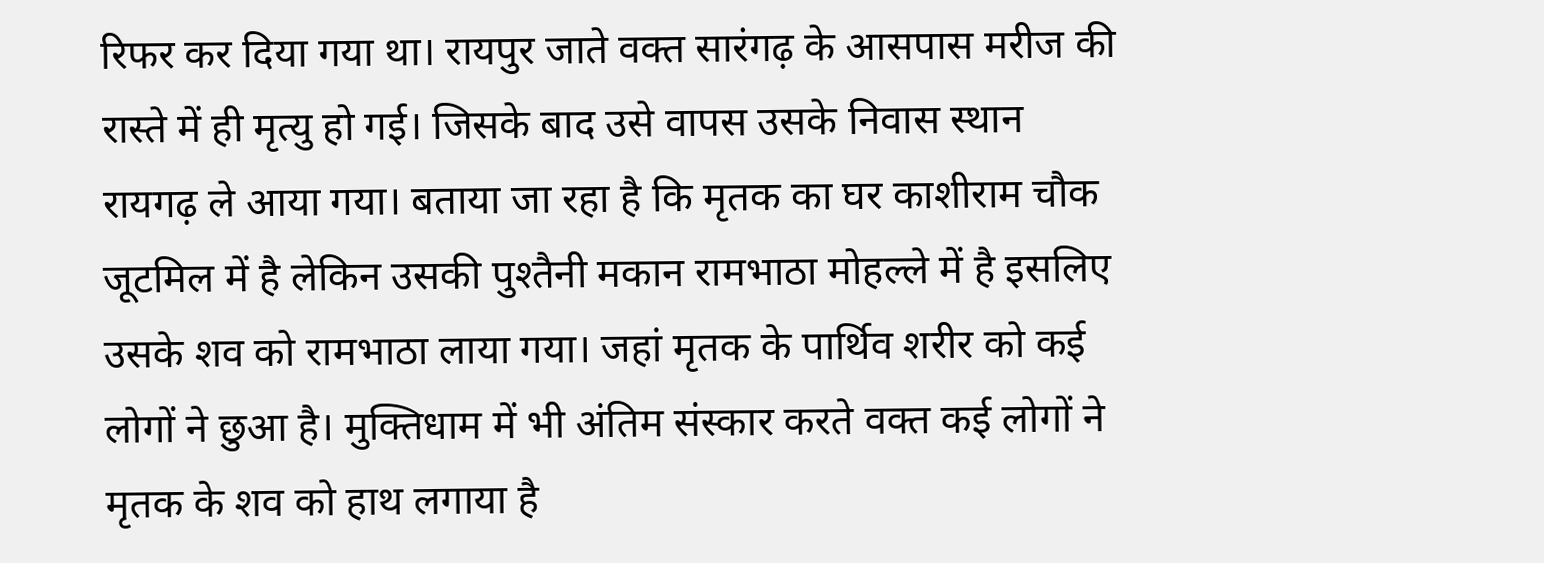रिफर कर दिया गया था। रायपुर जाते वक्त सारंगढ़ के आसपास मरीज की रास्ते में ही मृत्यु हो गई। जिसके बाद उसे वापस उसके निवास स्थान रायगढ़ ले आया गया। बताया जा रहा है कि मृतक का घर काशीराम चौक जूटमिल में है लेकिन उसकी पुश्तैनी मकान रामभाठा मोहल्ले में है इसलिए उसके शव को रामभाठा लाया गया। जहां मृतक के पार्थिव शरीर को कई लोगों ने छुआ है। मुक्तिधाम में भी अंतिम संस्कार करते वक्त कई लोगों ने मृतक के शव को हाथ लगाया है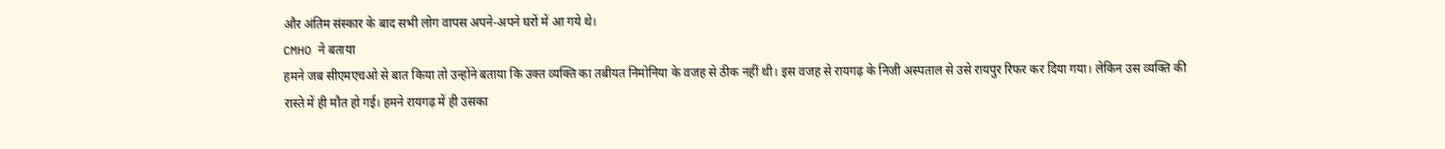और अंतिम संस्कार के बाद सभी लोग वापस अपने-अपने घरों में आ गये थे।
CMHO ने बताया
हमने जब सीएमएचओ से बात किया तो उन्होंने बताया कि उक्त व्यक्ति का तबीयत निमोनिया के वजह से ठीक नहीं थी। इस वजह से रायगढ़ के निजी अस्पताल से उसे रायपुर रिफर कर दिया गया। लेकिन उस व्यक्ति की रास्ते में ही मौत हो गई। हमने रायगढ़ में ही उसका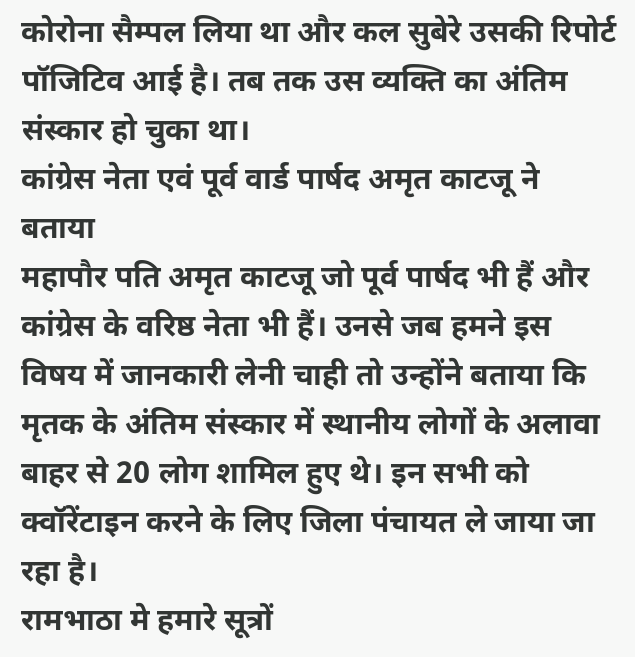कोरोना सैम्पल लिया था और कल सुबेरे उसकी रिपोर्ट पॉजिटिव आई है। तब तक उस व्यक्ति का अंतिम संस्कार हो चुका था।
कांग्रेस नेता एवं पूर्व वार्ड पार्षद अमृत काटजू ने बताया
महापौर पति अमृत काटजू जो पूर्व पार्षद भी हैं और कांग्रेस के वरिष्ठ नेता भी हैं। उनसे जब हमने इस विषय में जानकारी लेनी चाही तो उन्होंने बताया कि मृतक के अंतिम संस्कार में स्थानीय लोगों के अलावा बाहर से 20 लोग शामिल हुए थे। इन सभी को क्वॉरेंटाइन करने के लिए जिला पंचायत ले जाया जा रहा है।
रामभाठा मे हमारे सूत्रों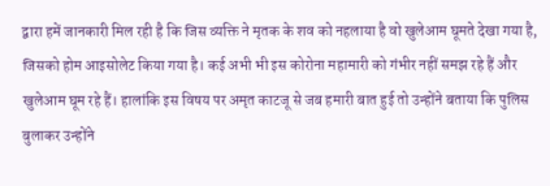द्वारा हमें जानकारी मिल रही है कि जिस व्यक्ति ने मृतक के शव को नहलाया है वो खुलेआम घूमते देखा गया है, जिसको होम आइसोलेट किया गया है। कई अभी भी इस कोरोना महामारी को गंभीर नहीं समझ रहे हैं और खुलेआम घूम रहे हैं। हालांकि इस विषय पर अमृत काटजू से जब हमारी बात हुई तो उन्होंने बताया कि पुलिस बुलाकर उन्होंने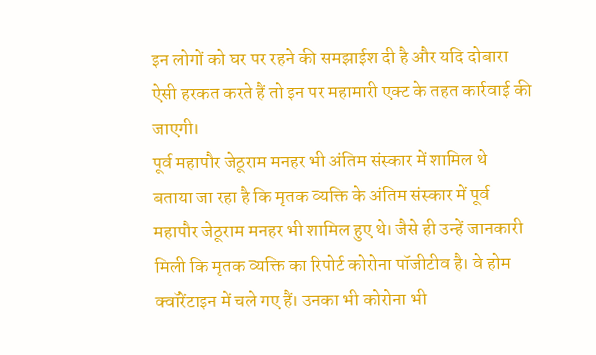इन लोगों को घर पर रहने की समझाईश दी है और यदि दोबारा ऐसी हरकत करते हैं तो इन पर महामारी एक्ट के तहत कार्रवाई की जाएगी।
पूर्व महापौर जेठूराम मनहर भी अंतिम संस्कार में शामिल थे
बताया जा रहा है कि मृतक व्यक्ति के अंतिम संस्कार में पूर्व महापौर जेठूराम मनहर भी शामिल हुए थे। जैसे ही उन्हें जानकारी मिली कि मृतक व्यक्ति का रिपोर्ट कोरोना पॉजीटीव है। वे होम क्वॉरेंटाइन में चले गए हैं। उनका भी कोरोना भी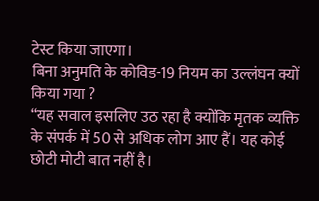टेस्ट किया जाएगा।
बिना अनुमति के कोविड-19 नियम का उल्लंघन क्यों किया गया ?
“यह सवाल इसलिए उठ रहा है क्योंकि मृतक व्यक्ति के संपर्क में 50 से अधिक लोग आए हैं। यह कोई छोटी मोटी बात नहीं है।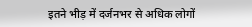इतने भीड़ में दर्जनभर से अधिक लोगों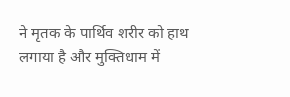ने मृतक के पार्थिव शरीर को हाथ लगाया है और मुक्तिधाम में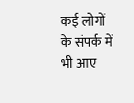कई लोगों के संपर्क में भी आए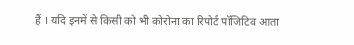हैं । यदि इनमें से किसी को भी कोरोना का रिपोर्ट पॉजिटिव आता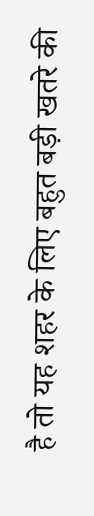है तो यह शहर के लिए बहुत बड़ी खतरे की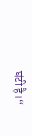घंटी है।“